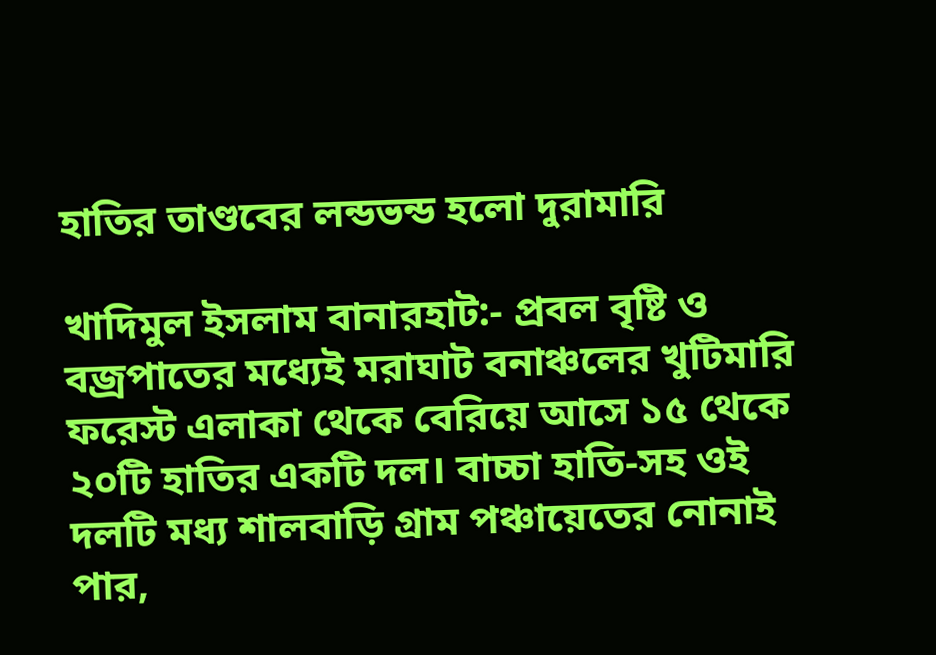হাতির তাণ্ডবের লন্ডভন্ড হলো দুরামারি

খাদিমুল ইসলাম বানারহাট:- প্রবল বৃষ্টি ও বজ্রপাতের মধ্যেই মরাঘাট বনাঞ্চলের খুটিমারি ফরেস্ট এলাকা থেকে বেরিয়ে আসে ১৫ থেকে ২০টি হাতির একটি দল। বাচ্চা হাতি-সহ ওই দলটি মধ্য শালবাড়ি গ্রাম পঞ্চায়েতের নোনাই পার,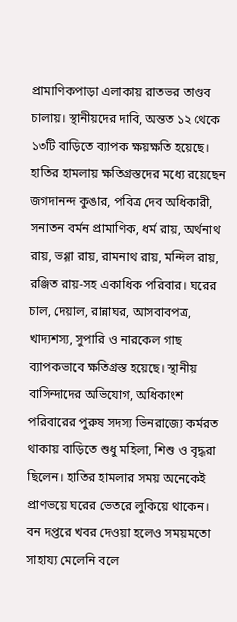প্রামাণিকপাড়া এলাকায় রাতভর তাণ্ডব চালায়। স্থানীয়দের দাবি, অন্তত ১২ থেকে ১৩টি বাড়িতে ব্যাপক ক্ষয়ক্ষতি হয়েছে। হাতির হামলায় ক্ষতিগ্রস্তদের মধ্যে রয়েছেন জগদানন্দ কুঙার, পবিত্র দেব অধিকারী, সনাতন বর্মন প্রামাণিক, ধর্ম রায়, অর্থনাথ রায়, ভগ্গা রায়, রামনাথ রায়, মন্দিল রায়, রঞ্জিত রায়-সহ একাধিক পরিবার। ঘরের চাল, দেয়াল, রান্নাঘর, আসবাবপত্র, খাদ্যশস্য, সুপারি ও নারকেল গাছ ব্যাপকভাবে ক্ষতিগ্রস্ত হয়েছে। স্থানীয় বাসিন্দাদের অভিযোগ, অধিকাংশ পরিবারের পুরুষ সদস্য ভিনরাজ্যে কর্মরত থাকায় বাড়িতে শুধু মহিলা, শিশু ও বৃদ্ধরা ছিলেন। হাতির হামলার সময় অনেকেই প্রাণভয়ে ঘরের ভেতরে লুকিয়ে থাকেন। বন দপ্তরে খবর দেওয়া হলেও সময়মতো সাহায্য মেলেনি বলে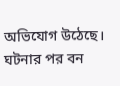অভিযোগ উঠেছে। ঘটনার পর বন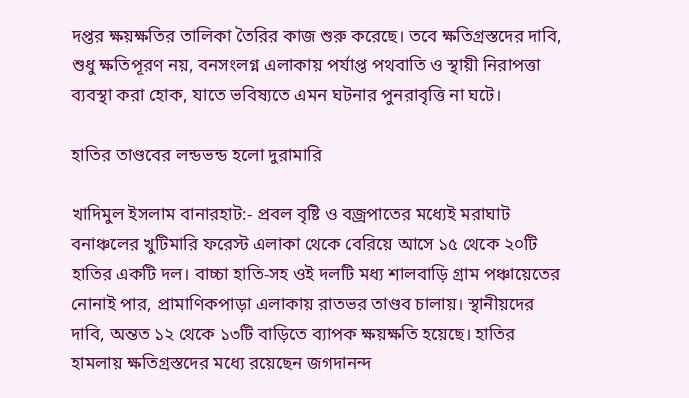দপ্তর ক্ষয়ক্ষতির তালিকা তৈরির কাজ শুরু করেছে। তবে ক্ষতিগ্রস্তদের দাবি, শুধু ক্ষতিপূরণ নয়, বনসংলগ্ন এলাকায় পর্যাপ্ত পথবাতি ও স্থায়ী নিরাপত্তা ব্যবস্থা করা হোক, যাতে ভবিষ্যতে এমন ঘটনার পুনরাবৃত্তি না ঘটে।

হাতির তাণ্ডবের লন্ডভন্ড হলো দুরামারি

খাদিমুল ইসলাম বানারহাট:- প্রবল বৃষ্টি ও বজ্রপাতের মধ্যেই মরাঘাট বনাঞ্চলের খুটিমারি ফরেস্ট এলাকা থেকে বেরিয়ে আসে ১৫ থেকে ২০টি হাতির একটি দল। বাচ্চা হাতি-সহ ওই দলটি মধ্য শালবাড়ি গ্রাম পঞ্চায়েতের নোনাই পার, প্রামাণিকপাড়া এলাকায় রাতভর তাণ্ডব চালায়। স্থানীয়দের দাবি, অন্তত ১২ থেকে ১৩টি বাড়িতে ব্যাপক ক্ষয়ক্ষতি হয়েছে। হাতির হামলায় ক্ষতিগ্রস্তদের মধ্যে রয়েছেন জগদানন্দ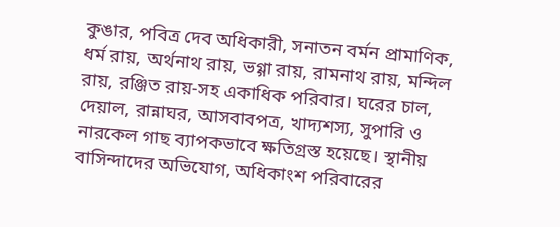কুঙার, পবিত্র দেব অধিকারী, সনাতন বর্মন প্রামাণিক, ধর্ম রায়, অর্থনাথ রায়, ভগ্গা রায়, রামনাথ রায়, মন্দিল রায়, রঞ্জিত রায়-সহ একাধিক পরিবার। ঘরের চাল, দেয়াল, রান্নাঘর, আসবাবপত্র, খাদ্যশস্য, সুপারি ও নারকেল গাছ ব্যাপকভাবে ক্ষতিগ্রস্ত হয়েছে। স্থানীয় বাসিন্দাদের অভিযোগ, অধিকাংশ পরিবারের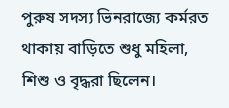পুরুষ সদস্য ভিনরাজ্যে কর্মরত থাকায় বাড়িতে শুধু মহিলা, শিশু ও বৃদ্ধরা ছিলেন।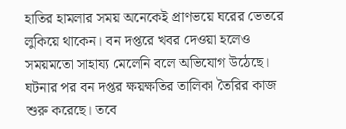হাতির হামলার সময় অনেকেই প্রাণভয়ে ঘরের ভেতরে লুকিয়ে থাকেন। বন দপ্তরে খবর দেওয়া হলেও সময়মতো সাহায্য মেলেনি বলে অভিযোগ উঠেছে। ঘটনার পর বন দপ্তর ক্ষয়ক্ষতির তালিকা তৈরির কাজ শুরু করেছে। তবে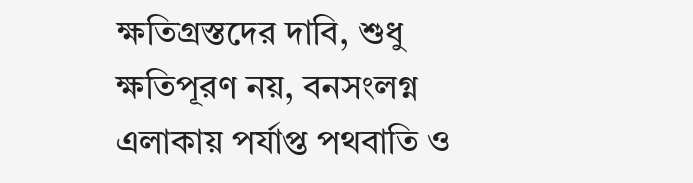ক্ষতিগ্রস্তদের দাবি, শুধু ক্ষতিপূরণ নয়, বনসংলগ্ন এলাকায় পর্যাপ্ত পথবাতি ও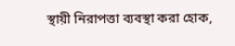স্থায়ী নিরাপত্তা ব্যবস্থা করা হোক,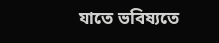যাতে ভবিষ্যতে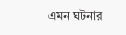এমন ঘটনার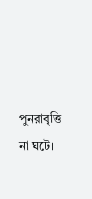পুনরাবৃত্তি না ঘটে।